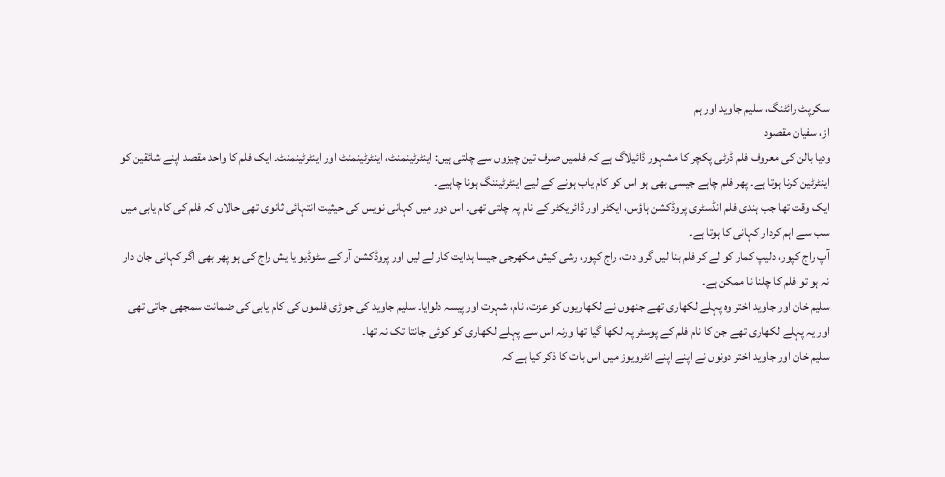سکرپٹ رائٹنگ، سلیم جاوید اور ہم
از، سفیان مقصود
ودیا بالن کی معروف فلم ڈرٹی پکچر کا مشہور ڈائیلاگ ہے کہ فلمیں صرف تین چیزوں سے چلتی ہیں: اینٹرٹینمنٹ، اینٹرٹینمنٹ اور اینٹرٹینمنٹ۔ ایک فلم کا واحد مقصد اپنے شائقین کو اینٹرٹین کرنا ہوتا ہے۔ پھر فلم چاہے جیسی بھی ہو اس کو کام یاب ہونے کے لیے اینٹرٹیننگ ہونا چاہیے۔
ایک وقت تھا جب ہندی فلم انڈسٹری پروڈکشن ہاؤس، ایکٹر اور ڈائریکٹر کے نام پہ چلتی تھی۔ اس دور میں کہانی نویس کی حیثیت انتہائی ثانوی تھی حالاں کہ فلم کی کام یابی میں سب سے اہم کردار کہانی کا ہوتا ہے۔
آپ راج کپور، دلیپ کمار کو لے کر فلم بنا لیں گرو دت، راج کپور، رشی کیش مکھرجی جیسا ہدایت کار لے لیں اور پروڈکشن آر کے سٹوڈیو یا یش راج کی ہو پھر بھی اگر کہانی جان دار نہ ہو تو فلم کا چلنا نا ممکن ہے۔
سلیم خان اور جاوید اختر وہ پہلے لکھاری تھے جنھوں نے لکھاریوں کو عزت، نام، شہرت اور پیسہ دلوایا۔ سلیم جاوید کی جوڑی فلموں کی کام یابی کی ضمانت سمجھی جاتی تھی اور یہ پہلے لکھاری تھے جن کا نام فلم کے پوسٹر پہ لکھا گیا تھا ورنہ اس سے پہلے لکھاری کو کوئی جانتا تک نہ تھا۔
سلیم خان اور جاوید اختر دونوں نے اپنے اپنے انٹرویوز میں اس بات کا ذکر کیا ہے کہ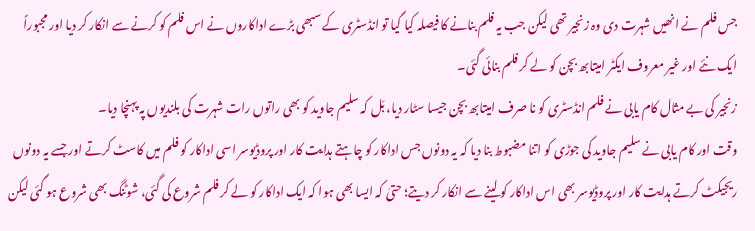جس فلم نے انھیں شہرت دی وہ زنجیر تھی لیکن جب یہ فلم بنانے کا فیصلہ کیا گیا تو انڈسٹری کے سبھی بڑے اداکاروں نے اس فلم کو کرنے سے انکار کر دیا اور مجبوراً ایک نئے اور غیر معروف ایکٹر امیتابھ بچن کو لے کر فلم بنائی گئی۔
زنجیر کی بے مثال کام یابی نے فلم انڈسٹری کو نا صرف امیتابھ بچن جیسا سٹار دیا، بَل کہ سلیم جاوید کو بھی راتوں رات شہرت کی بلندیوں پہ پہنچا دیا۔
وقت اور کام یابی نے سلیم جاوید کی جوڑی کو اتنا مضبوط بنا دیا کہ یہ دونوں جس اداکار کو چاہتے ہدایت کار اور پروڈیوسر اسی اداکار کو فلم میں کاسٹ کرتے اور جسے یہ دونوں ریجیکٹ کرتے ہدایت کار اور پروڈیوسر بھی اس اداکار کو لینے سے انکار کر دیتے؛ حتیٰ کہ ایسا بھی ہوا کہ ایک اداکار کو لے کر فلم شروع کی گئی، شوٹنگ بھی شروع ہو گئی لیکن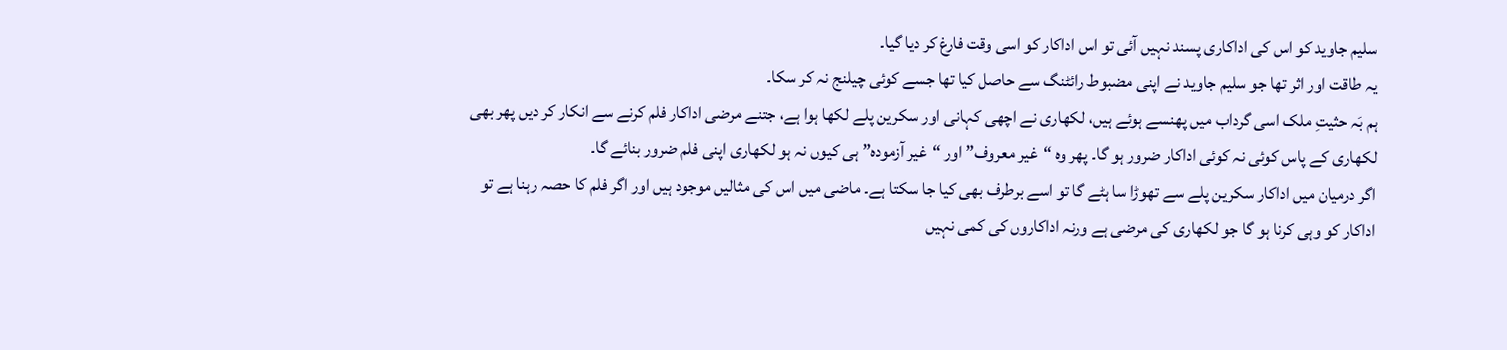سلیم جاوید کو اس کی اداکاری پسند نہیں آئی تو اس اداکار کو اسی وقت فارغ کر دیا گیا۔
یہ طاقت اور اثر تھا جو سلیم جاوید نے اپنی مضبوط رائٹنگ سے حاصل کیا تھا جسے کوئی چیلنج نہ کر سکا۔
ہم بَہ حثیتِ ملک اسی گرداب میں پھنسے ہوئے ہیں، لکھاری نے اچھی کہانی اور سکرین پلے لکھا ہوا ہے، جتنے مرضی اداکار فلم کرنے سے انکار کر دیں پھر بھی لکھاری کے پاس کوئی نہ کوئی اداکار ضرور ہو گا۔ پھر وہ “غیر معروف” اور “غیر آزمودہ” ہی کیوں نہ ہو لکھاری اپنی فلم ضرور بنائے گا۔
اگر درمیان میں اداکار سکرین پلے سے تھوڑا سا ہٹے گا تو اسے برطرف بھی کیا جا سکتا ہے۔ ماضی میں اس کی مثالیں موجود ہیں اور اگر فلم کا حصہ رہنا ہے تو اداکار کو وہی کرنا ہو گا جو لکھاری کی مرضی ہے ورنہ اداکاروں کی کمی نہیں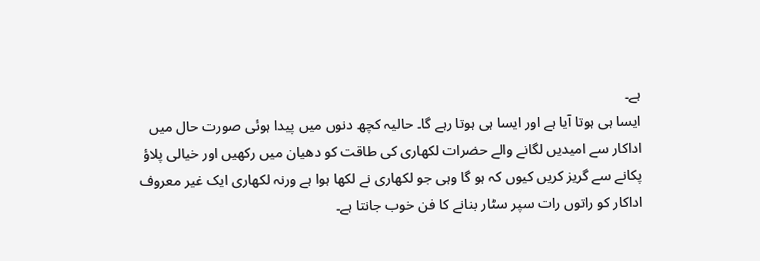ہے۔
ایسا ہی ہوتا آیا ہے اور ایسا ہی ہوتا رہے گا۔ حالیہ کچھ دنوں میں پیدا ہوئی صورت حال میں اداکار سے امیدیں لگانے والے حضرات لکھاری کی طاقت کو دھیان میں رکھیں اور خیالی پلاؤ پکانے سے گریز کریں کیوں کہ ہو گا وہی جو لکھاری نے لکھا ہوا ہے ورنہ لکھاری ایک غیر معروف اداکار کو راتوں رات سپر سٹار بنانے کا فن خوب جانتا ہے۔